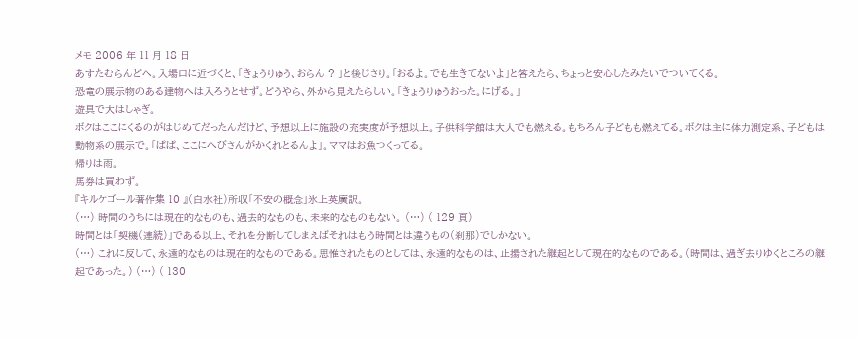メモ 2006 年 11 月 18 日
あすたむらんどへ。入場口に近づくと、「きょうりゅう、おらん ? 」と後じさり。「おるよ。でも生きてないよ」と答えたら、ちょっと安心したみたいでついてくる。
恐竜の展示物のある建物へは入ろうとせず。どうやら、外から見えたらしい。「きょうりゅうおった。にげる。」
遊具で大はしゃぎ。
ボクはここにくるのがはじめてだったんだけど、予想以上に施設の充実度が予想以上。子供科学館は大人でも燃える。もちろん子どもも燃えてる。ボクは主に体力測定系、子どもは動物系の展示で。「ぱぱ、ここにへびさんがかくれとるんよ」。ママはお魚つくってる。
帰りは雨。
馬券は買わず。
『キルケゴール著作集 10 』(白水社)所収「不安の概念」氷上英廣訳。
(…) 時間のうちには現在的なものも、過去的なものも、未来的なものもない。 (…) ( 129 頁)
時間とは「契機(連続)」である以上、それを分断してしまえばそれはもう時間とは違うもの(刹那)でしかない。
(…) これに反して、永遠的なものは現在的なものである。思惟されたものとしては、永遠的なものは、止揚された継起として現在的なものである。(時間は、過ぎ去りゆくところの継起であった。) (…) ( 130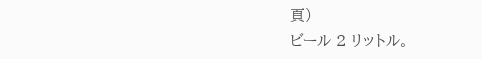頁)
ビール 2 リットル。